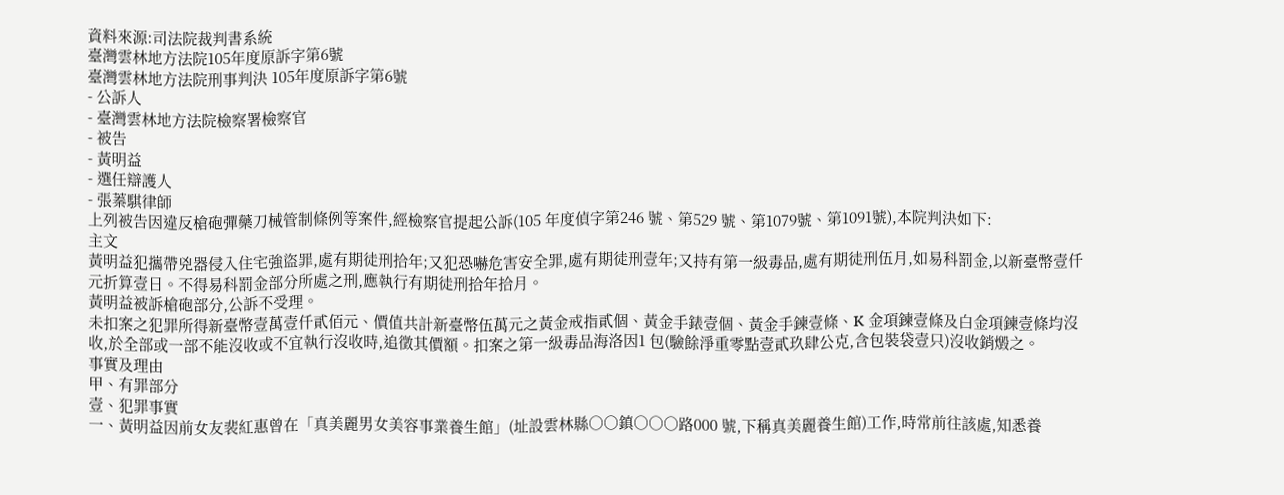資料來源:司法院裁判書系統
臺灣雲林地方法院105年度原訴字第6號
臺灣雲林地方法院刑事判決 105年度原訴字第6號
- 公訴人
- 臺灣雲林地方法院檢察署檢察官
- 被告
- 黃明益
- 選任辯護人
- 張蓁騏律師
上列被告因違反槍砲彈藥刀械管制條例等案件,經檢察官提起公訴(105 年度偵字第246 號、第529 號、第1079號、第1091號),本院判決如下:
主文
黃明益犯攜帶兇器侵入住宅強盜罪,處有期徒刑拾年;又犯恐嚇危害安全罪,處有期徒刑壹年;又持有第一級毒品,處有期徒刑伍月,如易科罰金,以新臺幣壹仟元折算壹日。不得易科罰金部分所處之刑,應執行有期徒刑拾年拾月。
黃明益被訴槍砲部分,公訴不受理。
未扣案之犯罪所得新臺幣壹萬壹仟貳佰元、價值共計新臺幣伍萬元之黃金戒指貳個、黃金手錶壹個、黃金手鍊壹條、K 金項鍊壹條及白金項鍊壹條均沒收,於全部或一部不能沒收或不宜執行沒收時,追徵其價額。扣案之第一級毒品海洛因1 包(驗餘淨重零點壹貳玖肆公克,含包裝袋壹只)沒收銷燬之。
事實及理由
甲、有罪部分
壹、犯罪事實
一、黃明益因前女友裴紅惠曾在「真美麗男女美容事業養生館」(址設雲林縣○○鎮○○○路000 號,下稱真美麗養生館)工作,時常前往該處,知悉養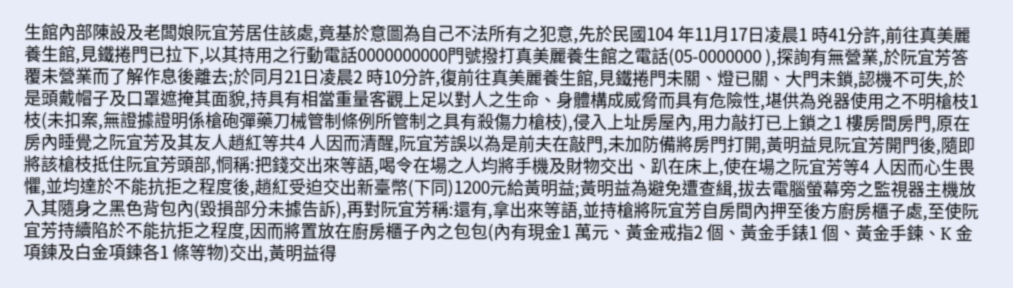生館內部陳設及老闆娘阮宜芳居住該處,竟基於意圖為自己不法所有之犯意,先於民國104 年11月17日凌晨1 時41分許,前往真美麗養生館,見鐵捲門已拉下,以其持用之行動電話0000000000門號撥打真美麗養生館之電話(05-0000000 ),探詢有無營業,於阮宜芳答覆未營業而了解作息後離去;於同月21日凌晨2 時10分許,復前往真美麗養生館,見鐵捲門未關、燈已關、大門未鎖,認機不可失,於是頭戴帽子及口罩遮掩其面貌,持具有相當重量客觀上足以對人之生命、身體構成威脅而具有危險性,堪供為兇器使用之不明槍枝1 枝(未扣案,無證據證明係槍砲彈藥刀械管制條例所管制之具有殺傷力槍枝),侵入上址房屋內,用力敲打已上鎖之1 樓房間房門,原在房內睡覺之阮宜芳及其友人趙紅等共4 人因而清醒,阮宜芳誤以為是前夫在敲門,未加防備將房門打開,黃明益見阮宜芳開門後,隨即將該槍枝抵住阮宜芳頭部,恫稱:把錢交出來等語,喝令在場之人均將手機及財物交出、趴在床上,使在場之阮宜芳等4 人因而心生畏懼,並均達於不能抗拒之程度後,趙紅受迫交出新臺幣(下同)1200元給黃明益;黃明益為避免遭查緝,拔去電腦螢幕旁之監視器主機放入其隨身之黑色背包內(毀損部分未據告訴),再對阮宜芳稱:還有,拿出來等語,並持槍將阮宜芳自房間內押至後方廚房櫃子處,至使阮宜芳持續陷於不能抗拒之程度,因而將置放在廚房櫃子內之包包(內有現金1 萬元、黃金戒指2 個、黃金手錶1 個、黃金手鍊、K 金項鍊及白金項鍊各1 條等物)交出,黃明益得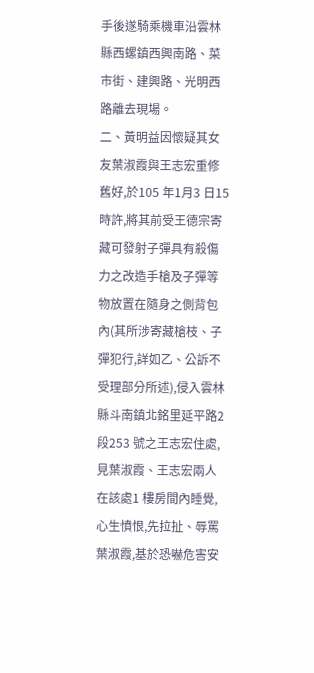手後遂騎乘機車沿雲林縣西螺鎮西興南路、菜市街、建興路、光明西路離去現場。
二、黃明益因懷疑其女友葉淑霞與王志宏重修舊好,於105 年1月3 日15時許,將其前受王德宗寄藏可發射子彈具有殺傷力之改造手槍及子彈等物放置在隨身之側背包內(其所涉寄藏槍枝、子彈犯行,詳如乙、公訴不受理部分所述),侵入雲林縣斗南鎮北銘里延平路2 段253 號之王志宏住處,見葉淑霞、王志宏兩人在該處1 樓房間內睡覺,心生憤恨,先拉扯、辱罵葉淑霞,基於恐嚇危害安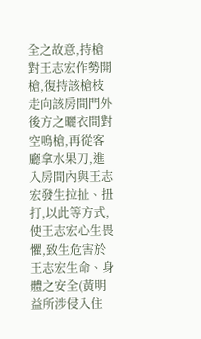全之故意,持槍對王志宏作勢開槍,復持該槍枝走向該房間門外後方之曬衣間對空鳴槍,再從客廳拿水果刀,進入房間內與王志宏發生拉扯、扭打,以此等方式,使王志宏心生畏懼,致生危害於王志宏生命、身體之安全(黃明益所涉侵入住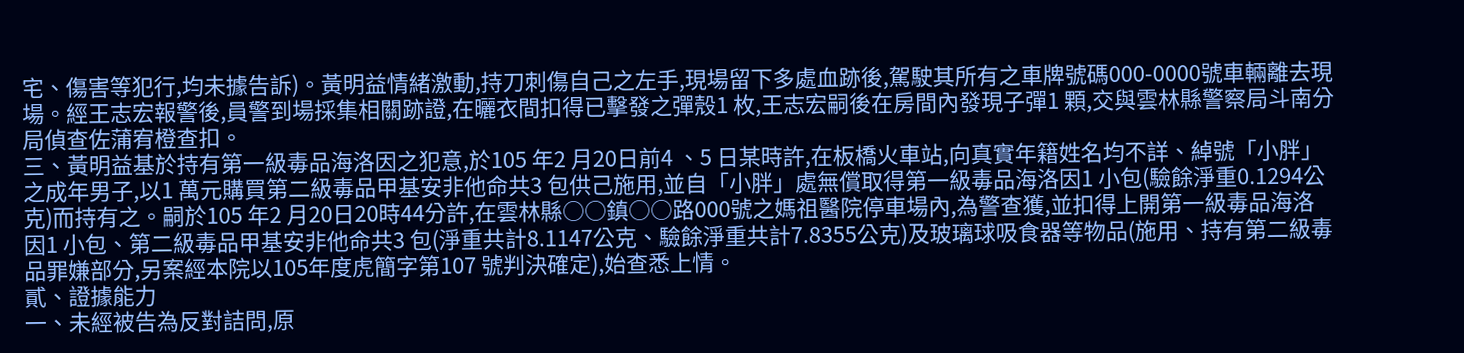宅、傷害等犯行,均未據告訴)。黃明益情緒激動,持刀刺傷自己之左手,現場留下多處血跡後,駕駛其所有之車牌號碼000-0000號車輛離去現場。經王志宏報警後,員警到場採集相關跡證,在曬衣間扣得已擊發之彈殼1 枚,王志宏嗣後在房間內發現子彈1 顆,交與雲林縣警察局斗南分局偵查佐蒲宥橙查扣。
三、黃明益基於持有第一級毒品海洛因之犯意,於105 年2 月20日前4 、5 日某時許,在板橋火車站,向真實年籍姓名均不詳、綽號「小胖」之成年男子,以1 萬元購買第二級毒品甲基安非他命共3 包供己施用,並自「小胖」處無償取得第一級毒品海洛因1 小包(驗餘淨重0.1294公克)而持有之。嗣於105 年2 月20日20時44分許,在雲林縣○○鎮○○路000號之媽祖醫院停車場內,為警查獲,並扣得上開第一級毒品海洛因1 小包、第二級毒品甲基安非他命共3 包(淨重共計8.1147公克、驗餘淨重共計7.8355公克)及玻璃球吸食器等物品(施用、持有第二級毒品罪嫌部分,另案經本院以105年度虎簡字第107 號判決確定),始查悉上情。
貳、證據能力
一、未經被告為反對詰問,原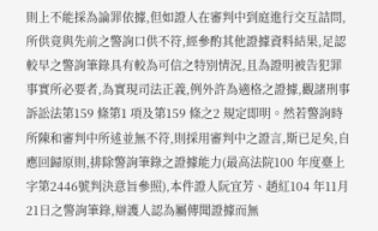則上不能採為論罪依據,但如證人在審判中到庭進行交互詰問,所供竟與先前之警詢口供不符,經參酌其他證據資料結果,足認較早之警詢筆錄具有較為可信之特別情況,且為證明被告犯罪事實所必要者,為實現司法正義,例外許為適格之證據,觀諸刑事訴訟法第159 條第1 項及第159 條之2 規定即明。然若警詢時所陳和審判中所述並無不符,則採用審判中之證言,斯已足矣,自應回歸原則,排除警詢筆錄之證據能力(最高法院100 年度臺上字第2446號判決意旨參照),本件證人阮宜芳、趙紅104 年11月21日之警詢筆錄,辯護人認為屬傳聞證據而無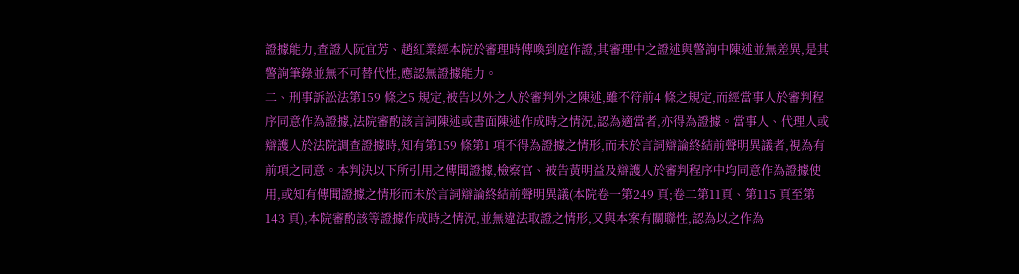證據能力,查證人阮宜芳、趙紅業經本院於審理時傳喚到庭作證,其審理中之證述與警詢中陳述並無差異,是其警詢筆錄並無不可替代性,應認無證據能力。
二、刑事訴訟法第159 條之5 規定,被告以外之人於審判外之陳述,雖不符前4 條之規定,而經當事人於審判程序同意作為證據,法院審酌該言詞陳述或書面陳述作成時之情況,認為適當者,亦得為證據。當事人、代理人或辯護人於法院調查證據時,知有第159 條第1 項不得為證據之情形,而未於言詞辯論終結前聲明異議者,視為有前項之同意。本判決以下所引用之傳聞證據,檢察官、被告黃明益及辯護人於審判程序中均同意作為證據使用,或知有傳聞證據之情形而未於言詞辯論終結前聲明異議(本院卷一第249 頁;卷二第11頁、第115 頁至第143 頁),本院審酌該等證據作成時之情況,並無違法取證之情形,又與本案有關聯性,認為以之作為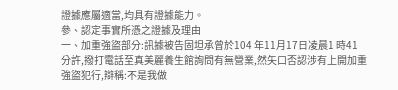證據應屬適當,均具有證據能力。
參、認定事實所憑之證據及理由
一、加重強盜部分:訊據被告固坦承曾於104 年11月17日凌晨1 時41分許,撥打電話至真美麗養生館詢問有無營業,然矢口否認涉有上開加重強盜犯行,辯稱:不是我做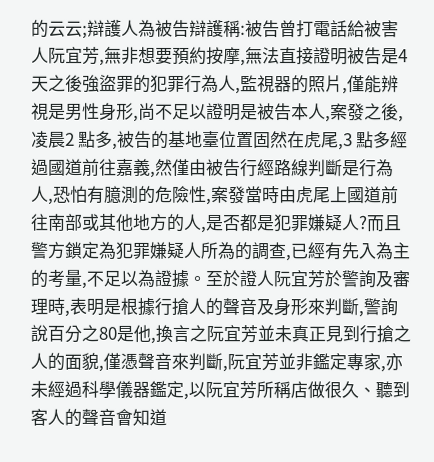的云云;辯護人為被告辯護稱:被告曾打電話給被害人阮宜芳,無非想要預約按摩,無法直接證明被告是4 天之後強盜罪的犯罪行為人,監視器的照片,僅能辨視是男性身形,尚不足以證明是被告本人,案發之後,凌晨2 點多,被告的基地臺位置固然在虎尾,3 點多經過國道前往嘉義,然僅由被告行經路線判斷是行為人,恐怕有臆測的危險性,案發當時由虎尾上國道前往南部或其他地方的人,是否都是犯罪嫌疑人?而且警方鎖定為犯罪嫌疑人所為的調查,已經有先入為主的考量,不足以為證據。至於證人阮宜芳於警詢及審理時,表明是根據行搶人的聲音及身形來判斷,警詢說百分之80是他,換言之阮宜芳並未真正見到行搶之人的面貌,僅憑聲音來判斷,阮宜芳並非鑑定專家,亦未經過科學儀器鑑定,以阮宜芳所稱店做很久、聽到客人的聲音會知道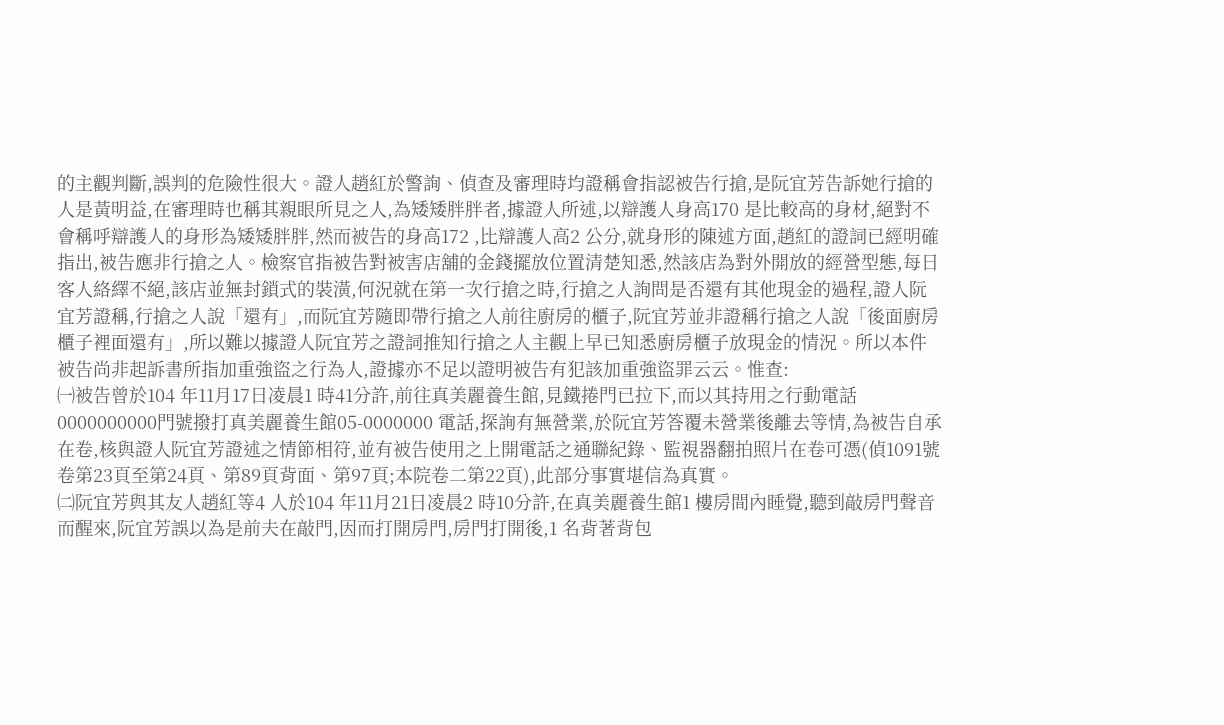的主觀判斷,誤判的危險性很大。證人趙紅於警詢、偵查及審理時均證稱會指認被告行搶,是阮宜芳告訴她行搶的人是黃明益,在審理時也稱其親眼所見之人,為矮矮胖胖者,據證人所述,以辯護人身高170 是比較高的身材,絕對不會稱呼辯護人的身形為矮矮胖胖,然而被告的身高172 ,比辯護人高2 公分,就身形的陳述方面,趙紅的證詞已經明確指出,被告應非行搶之人。檢察官指被告對被害店舖的金錢擺放位置清楚知悉,然該店為對外開放的經營型態,每日客人絡繹不絕,該店並無封鎖式的裝潢,何況就在第一次行搶之時,行搶之人詢問是否還有其他現金的過程,證人阮宜芳證稱,行搶之人說「還有」,而阮宜芳隨即帶行搶之人前往廚房的櫃子,阮宜芳並非證稱行搶之人說「後面廚房櫃子裡面還有」,所以難以據證人阮宜芳之證詞推知行搶之人主觀上早已知悉廚房櫃子放現金的情況。所以本件被告尚非起訴書所指加重強盜之行為人,證據亦不足以證明被告有犯該加重強盜罪云云。惟查:
㈠被告曾於104 年11月17日凌晨1 時41分許,前往真美麗養生館,見鐵捲門已拉下,而以其持用之行動電話0000000000門號撥打真美麗養生館05-0000000 電話,探詢有無營業,於阮宜芳答覆未營業後離去等情,為被告自承在卷,核與證人阮宜芳證述之情節相符,並有被告使用之上開電話之通聯紀錄、監視器翻拍照片在卷可憑(偵1091號卷第23頁至第24頁、第89頁背面、第97頁;本院卷二第22頁),此部分事實堪信為真實。
㈡阮宜芳與其友人趙紅等4 人於104 年11月21日凌晨2 時10分許,在真美麗養生館1 樓房間內睡覺,聽到敲房門聲音而醒來,阮宜芳誤以為是前夫在敲門,因而打開房門,房門打開後,1 名背著背包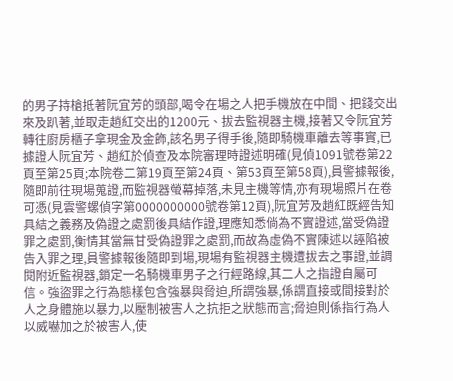的男子持槍抵著阮宜芳的頭部,喝令在場之人把手機放在中間、把錢交出來及趴著,並取走趙紅交出的1200元、拔去監視器主機,接著又令阮宜芳轉往廚房櫃子拿現金及金飾,該名男子得手後,隨即騎機車離去等事實,已據證人阮宜芳、趙紅於偵查及本院審理時證述明確(見偵1091號卷第22頁至第25頁;本院卷二第19頁至第24頁、第53頁至第58頁),員警據報後,隨即前往現場蒐證,而監視器螢幕掉落,未見主機等情,亦有現場照片在卷可憑(見雲警螺偵字第0000000000號卷第12頁),阮宜芳及趙紅既經告知具結之義務及偽證之處罰後具結作證,理應知悉倘為不實證述,當受偽證罪之處罰,衡情其當無甘受偽證罪之處罰,而故為虛偽不實陳述以誣陷被告入罪之理,員警據報後隨即到場,現場有監視器主機遭拔去之事證,並調閱附近監視器,鎖定一名騎機車男子之行經路線,其二人之指證自屬可信。強盜罪之行為態樣包含強暴與脅迫,所謂強暴,係謂直接或間接對於人之身體施以暴力,以壓制被害人之抗拒之狀態而言;脅迫則係指行為人以威嚇加之於被害人,使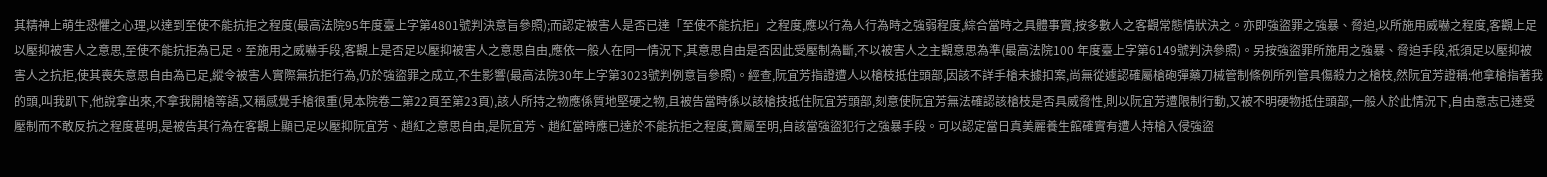其精神上萌生恐懼之心理,以達到至使不能抗拒之程度(最高法院95年度臺上字第4801號判決意旨參照);而認定被害人是否已達「至使不能抗拒」之程度,應以行為人行為時之強弱程度,綜合當時之具體事實,按多數人之客觀常態情狀決之。亦即強盜罪之強暴、脅迫,以所施用威嚇之程度,客觀上足以壓抑被害人之意思,至使不能抗拒為已足。至施用之威嚇手段,客觀上是否足以壓抑被害人之意思自由,應依一般人在同一情況下,其意思自由是否因此受壓制為斷,不以被害人之主觀意思為準(最高法院100 年度臺上字第6149號判決參照)。另按強盜罪所施用之強暴、脅迫手段,祇須足以壓抑被害人之抗拒,使其喪失意思自由為已足,縱令被害人實際無抗拒行為,仍於強盜罪之成立,不生影響(最高法院30年上字第3023號判例意旨參照)。經查,阮宜芳指證遭人以槍枝抵住頭部,因該不詳手槍未據扣案,尚無從遽認確屬槍砲彈藥刀械管制條例所列管具傷殺力之槍枝,然阮宜芳證稱:他拿槍指著我的頭,叫我趴下,他說拿出來,不拿我開槍等語,又稱感覺手槍很重(見本院卷二第22頁至第23頁),該人所持之物應係質地堅硬之物,且被告當時係以該槍技抵住阮宜芳頭部,刻意使阮宜芳無法確認該槍枝是否具威脅性,則以阮宜芳遭限制行動,又被不明硬物抵住頭部,一般人於此情況下,自由意志已達受壓制而不敢反抗之程度甚明,是被告其行為在客觀上顯已足以壓抑阮宜芳、趙紅之意思自由,是阮宜芳、趙紅當時應已達於不能抗拒之程度,實屬至明,自該當強盜犯行之強暴手段。可以認定當日真美麗養生館確實有遭人持槍入侵強盜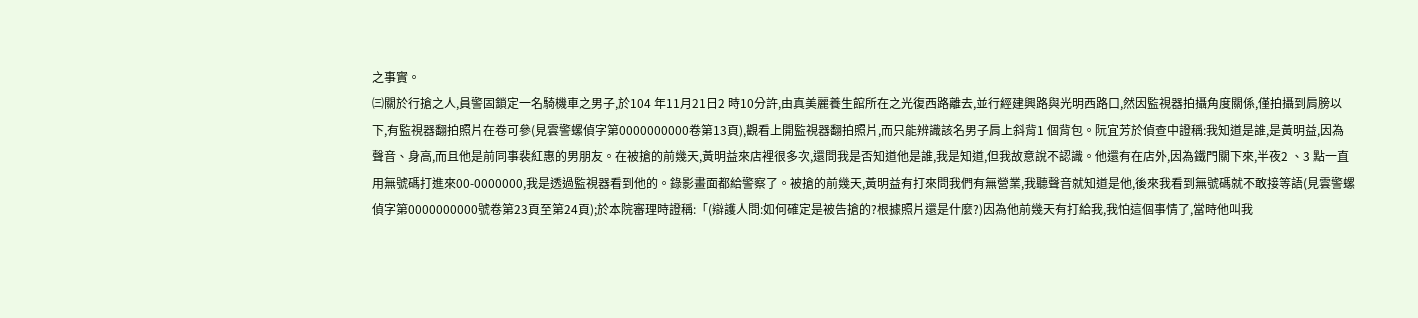之事實。
㈢關於行搶之人,員警固鎖定一名騎機車之男子,於104 年11月21日2 時10分許,由真美麗養生館所在之光復西路離去,並行經建興路與光明西路口,然因監視器拍攝角度關係,僅拍攝到肩膀以下,有監視器翻拍照片在卷可參(見雲警螺偵字第0000000000卷第13頁),觀看上開監視器翻拍照片,而只能辨識該名男子肩上斜背1 個背包。阮宜芳於偵查中證稱:我知道是誰,是黃明益,因為聲音、身高,而且他是前同事裴紅惠的男朋友。在被搶的前幾天,黃明益來店裡很多次,還問我是否知道他是誰,我是知道,但我故意說不認識。他還有在店外,因為鐵門關下來,半夜2 、3 點一直用無號碼打進來00-0000000,我是透過監視器看到他的。錄影畫面都給警察了。被搶的前幾天,黃明益有打來問我們有無營業,我聽聲音就知道是他,後來我看到無號碼就不敢接等語(見雲警螺偵字第0000000000號卷第23頁至第24頁);於本院審理時證稱:「(辯護人問:如何確定是被告搶的?根據照片還是什麼?)因為他前幾天有打給我,我怕這個事情了,當時他叫我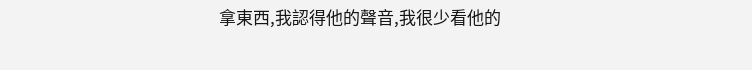拿東西,我認得他的聲音,我很少看他的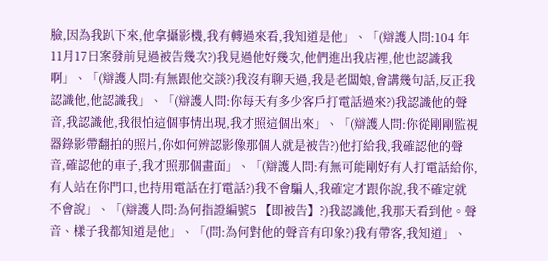臉,因為我趴下來,他拿攝影機,我有轉過來看,我知道是他」、「(辯護人問:104 年11月17日案發前見過被告幾次?)我見過他好幾次,他們進出我店裡,他也認識我啊」、「(辯護人問:有無跟他交談?)我沒有聊天過,我是老闆娘,會講幾句話,反正我認識他,他認識我」、「(辯護人問:你每天有多少客戶打電話過來?)我認識他的聲音,我認識他,我很怕這個事情出現,我才照這個出來」、「(辯護人問:你從剛剛監視器錄影帶翻拍的照片,你如何辨認影像那個人就是被告?)他打給我,我確認他的聲音,確認他的車子,我才照那個畫面」、「(辯護人問:有無可能剛好有人打電話給你,有人站在你門口,也持用電話在打電話?)我不會騙人,我確定才跟你說,我不確定就不會說」、「(辯護人問:為何指證編號5 【即被告】?)我認識他,我那天看到他。聲音、樣子我都知道是他」、「(問:為何對他的聲音有印象?)我有帶客,我知道」、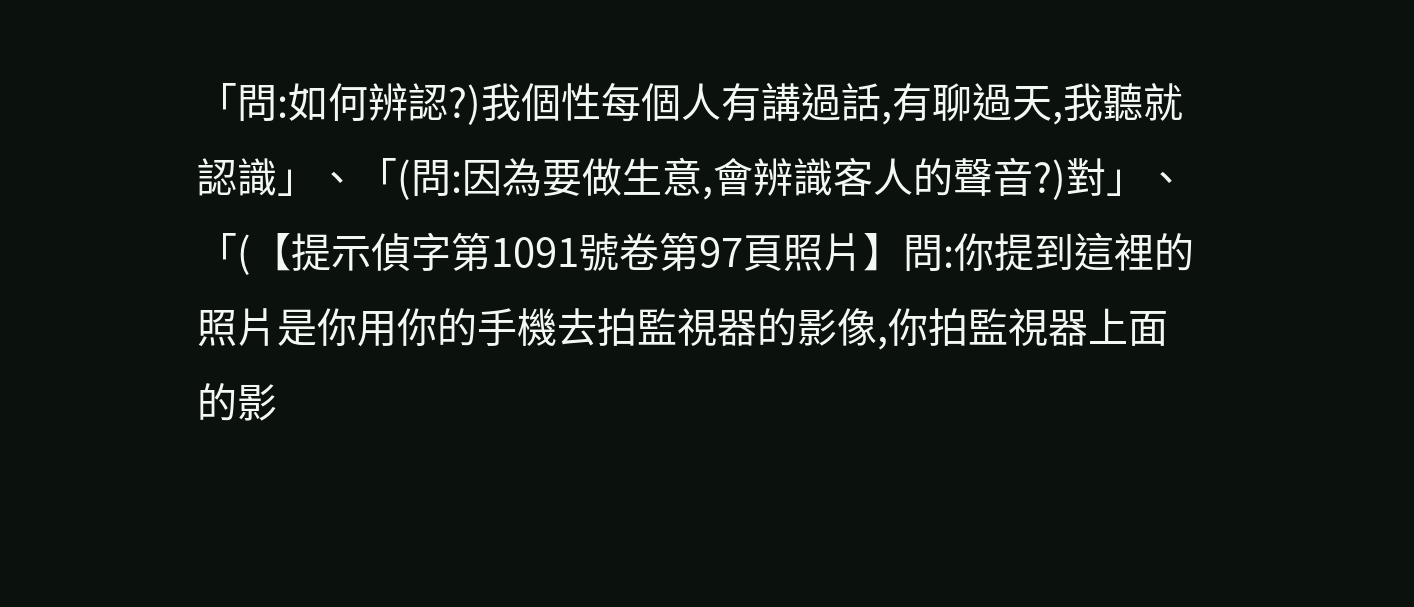「問:如何辨認?)我個性每個人有講過話,有聊過天,我聽就認識」、「(問:因為要做生意,會辨識客人的聲音?)對」、「(【提示偵字第1091號卷第97頁照片】問:你提到這裡的照片是你用你的手機去拍監視器的影像,你拍監視器上面的影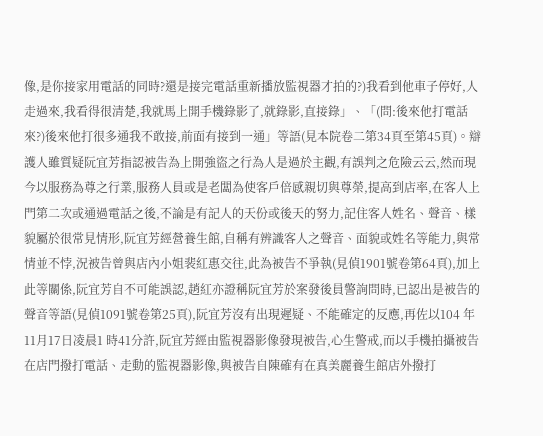像,是你接家用電話的同時?還是接完電話重新播放監視器才拍的?)我看到他車子停好,人走過來,我看得很清楚,我就馬上開手機錄影了,就錄影,直接錄」、「(問:後來他打電話來?)後來他打很多通我不敢接,前面有接到一通」等語(見本院卷二第34頁至第45頁)。辯護人雖質疑阮宜芳指認被告為上開強盜之行為人是過於主觀,有誤判之危險云云,然而現今以服務為尊之行業,服務人員或是老闆為使客戶倍感親切與尊榮,提高到店率,在客人上門第二次或通過電話之後,不論是有記人的天份或後天的努力,記住客人姓名、聲音、樣貌屬於很常見情形,阮宜芳經營養生館,自稱有辨識客人之聲音、面貌或姓名等能力,與常情並不悖,況被告曾與店內小姐裴紅惠交往,此為被告不爭執(見偵1901號卷第64頁),加上此等關係,阮宜芳自不可能誤認,趙紅亦證稱阮宜芳於案發後員警詢問時,已認出是被告的聲音等語(見偵1091號卷第25頁),阮宜芳沒有出現遲疑、不能確定的反應,再佐以104 年11月17日凌晨1 時41分許,阮宜芳經由監視器影像發現被告,心生警戒,而以手機拍攝被告在店門撥打電話、走動的監視器影像,與被告自陳確有在真美麗養生館店外撥打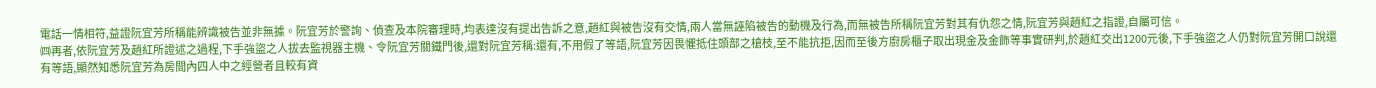電話一情相符,益證阮宜芳所稱能辨識被告並非無據。阮宜芳於警詢、偵查及本院審理時,均表達沒有提出告訴之意,趙紅與被告沒有交情,兩人當無誣陷被告的動機及行為,而無被告所稱阮宜芳對其有仇怨之情,阮宜芳與趙紅之指證,自屬可信。
㈣再者,依阮宜芳及趙紅所證述之過程,下手強盜之人拔去監視器主機、令阮宜芳關鐵門後,還對阮宜芳稱:還有,不用假了等語,阮宜芳因畏懼抵住頭部之槍枝,至不能抗拒,因而至後方廚房櫃子取出現金及金飾等事實研判,於趙紅交出1200元後,下手強盜之人仍對阮宜芳開口說還有等語,顯然知悉阮宜芳為房間內四人中之經營者且較有資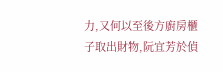力,又何以至後方廚房櫃子取出財物,阮宜芳於偵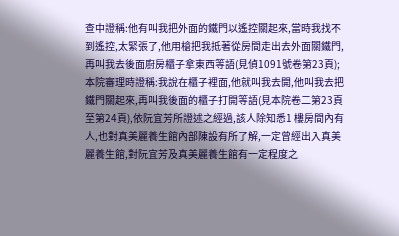查中證稱:他有叫我把外面的鐵門以遙控關起來,當時我找不到遙控,太緊張了,他用槍把我抵著從房間走出去外面關鐵門,再叫我去後面廚房櫃子拿東西等語(見偵1091號卷第23頁);本院審理時證稱:我說在櫃子裡面,他就叫我去開,他叫我去把鐵門關起來,再叫我後面的櫃子打開等語(見本院卷二第23頁至第24頁),依阮宜芳所證述之經過,該人除知悉1 樓房間內有人,也對真美麗養生館內部陳設有所了解,一定曾經出入真美麗養生館,對阮宜芳及真美麗養生館有一定程度之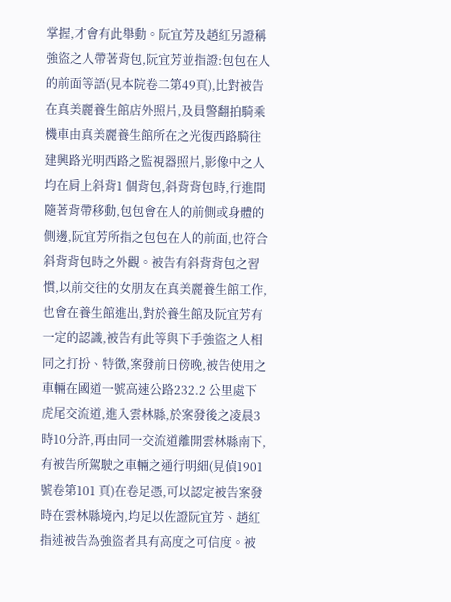掌握,才會有此舉動。阮宜芳及趙紅另證稱強盜之人帶著背包,阮宜芳並指證:包包在人的前面等語(見本院卷二第49頁),比對被告在真美麗養生館店外照片,及員警翻拍騎乘機車由真美麗養生館所在之光復西路騎往建興路光明西路之監視器照片,影像中之人均在肩上斜背1 個背包,斜背背包時,行進間隨著背帶移動,包包會在人的前側或身體的側邊,阮宜芳所指之包包在人的前面,也符合斜背背包時之外觀。被告有斜背背包之習慣,以前交往的女朋友在真美麗養生館工作,也會在養生館進出,對於養生館及阮宜芳有一定的認識,被告有此等與下手強盜之人相同之打扮、特徵,案發前日傍晚,被告使用之車輛在國道一號高速公路232.2 公里處下虎尾交流道,進入雲林縣,於案發後之凌晨3 時10分許,再由同一交流道離開雲林縣南下,有被告所駕駛之車輛之通行明細(見偵1901號卷第101 頁)在卷足憑,可以認定被告案發時在雲林縣境內,均足以佐證阮宜芳、趙紅指述被告為強盜者具有高度之可信度。被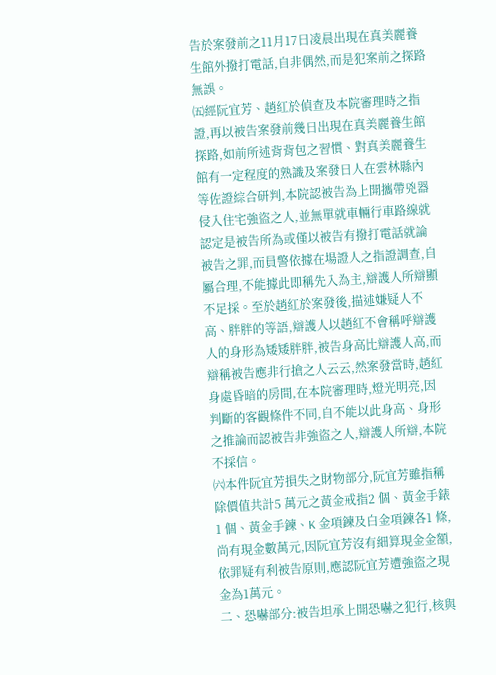告於案發前之11月17日凌晨出現在真美麗養生館外撥打電話,自非偶然,而是犯案前之探路無誤。
㈤經阮宜芳、趙紅於偵查及本院審理時之指證,再以被告案發前幾日出現在真美麗養生館探路,如前所述背背包之習慣、對真美麗養生館有一定程度的熟識及案發日人在雲林縣內等佐證綜合研判,本院認被告為上開攜帶兇器侵入住宅強盜之人,並無單就車輛行車路線就認定是被告所為或僅以被告有撥打電話就論被告之罪,而員警依據在場證人之指證調查,自屬合理,不能據此即稱先入為主,辯護人所辯顯不足採。至於趙紅於案發後,描述嫌疑人不高、胖胖的等語,辯護人以趙紅不會稱呼辯護人的身形為矮矮胖胖,被告身高比辯護人高,而辯稱被告應非行搶之人云云,然案發當時,趙紅身處昏暗的房間,在本院審理時,燈光明亮,因判斷的客觀條件不同,自不能以此身高、身形之推論而認被告非強盜之人,辯護人所辯,本院不採信。
㈥本件阮宜芳損失之財物部分,阮宜芳雖指稱除價值共計5 萬元之黃金戒指2 個、黃金手錶1 個、黃金手鍊、K 金項鍊及白金項鍊各1 條,尚有現金數萬元,因阮宜芳沒有細算現金金額,依罪疑有利被告原則,應認阮宜芳遭強盜之現金為1萬元。
二、恐嚇部分:被告坦承上開恐嚇之犯行,核與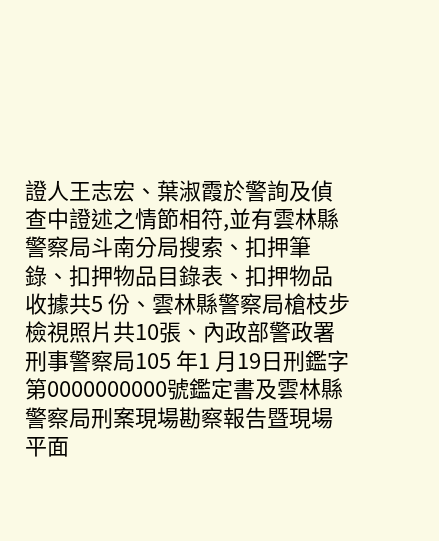證人王志宏、葉淑霞於警詢及偵查中證述之情節相符,並有雲林縣警察局斗南分局搜索、扣押筆錄、扣押物品目錄表、扣押物品收據共5 份、雲林縣警察局槍枝步檢視照片共10張、內政部警政署刑事警察局105 年1 月19日刑鑑字第0000000000號鑑定書及雲林縣警察局刑案現場勘察報告暨現場平面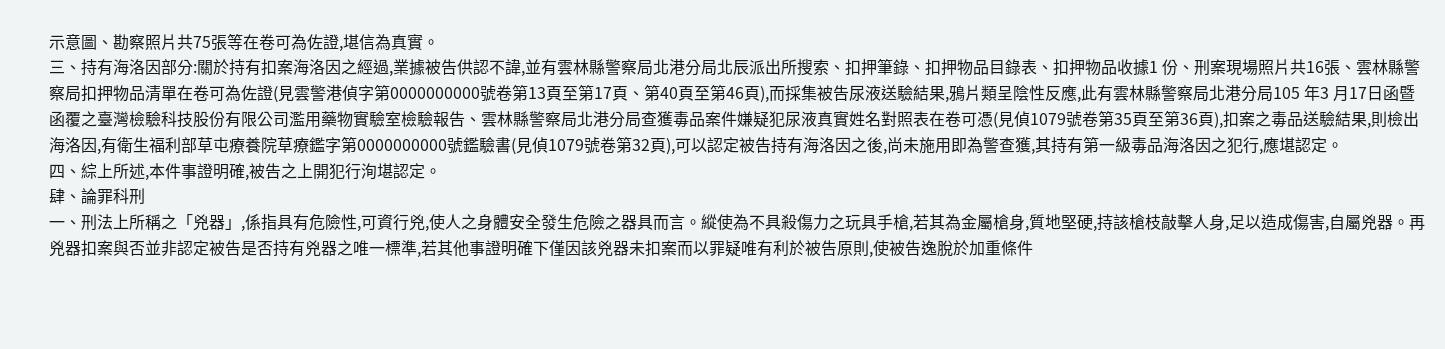示意圖、勘察照片共75張等在卷可為佐證,堪信為真實。
三、持有海洛因部分:關於持有扣案海洛因之經過,業據被告供認不諱,並有雲林縣警察局北港分局北辰派出所搜索、扣押筆錄、扣押物品目錄表、扣押物品收據1 份、刑案現場照片共16張、雲林縣警察局扣押物品清單在卷可為佐證(見雲警港偵字第0000000000號卷第13頁至第17頁、第40頁至第46頁),而採集被告尿液送驗結果,鴉片類呈陰性反應,此有雲林縣警察局北港分局105 年3 月17日函暨函覆之臺灣檢驗科技股份有限公司濫用藥物實驗室檢驗報告、雲林縣警察局北港分局查獲毒品案件嫌疑犯尿液真實姓名對照表在卷可憑(見偵1079號卷第35頁至第36頁),扣案之毒品送驗結果,則檢出海洛因,有衛生福利部草屯療養院草療鑑字第0000000000號鑑驗書(見偵1079號卷第32頁),可以認定被告持有海洛因之後,尚未施用即為警查獲,其持有第一級毒品海洛因之犯行,應堪認定。
四、綜上所述,本件事證明確,被告之上開犯行洵堪認定。
肆、論罪科刑
一、刑法上所稱之「兇器」,係指具有危險性,可資行兇,使人之身體安全發生危險之器具而言。縱使為不具殺傷力之玩具手槍,若其為金屬槍身,質地堅硬,持該槍枝敲擊人身,足以造成傷害,自屬兇器。再兇器扣案與否並非認定被告是否持有兇器之唯一標準,若其他事證明確下僅因該兇器未扣案而以罪疑唯有利於被告原則,使被告逸脫於加重條件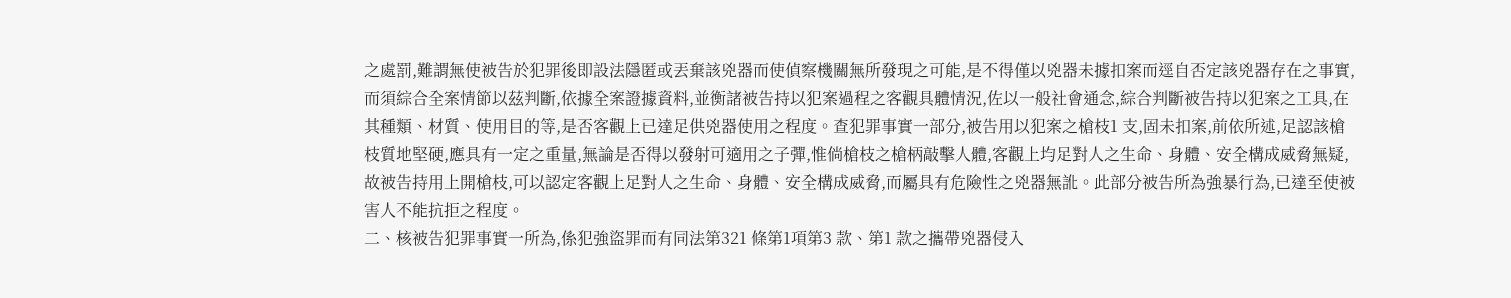之處罰,難謂無使被告於犯罪後即設法隱匿或丟棄該兇器而使偵察機關無所發現之可能,是不得僅以兇器未據扣案而逕自否定該兇器存在之事實,而須綜合全案情節以茲判斷,依據全案證據資料,並衡諸被告持以犯案過程之客觀具體情況,佐以一般社會通念,綜合判斷被告持以犯案之工具,在其種類、材質、使用目的等,是否客觀上已達足供兇器使用之程度。查犯罪事實一部分,被告用以犯案之槍枝1 支,固未扣案,前依所述,足認該槍枝質地堅硬,應具有一定之重量,無論是否得以發射可適用之子彈,惟倘槍枝之槍柄敲擊人體,客觀上均足對人之生命、身體、安全構成威脅無疑,故被告持用上開槍枝,可以認定客觀上足對人之生命、身體、安全構成威脅,而屬具有危險性之兇器無訛。此部分被告所為強暴行為,已達至使被害人不能抗拒之程度。
二、核被告犯罪事實一所為,係犯強盜罪而有同法第321 條第1項第3 款、第1 款之攜帶兇器侵入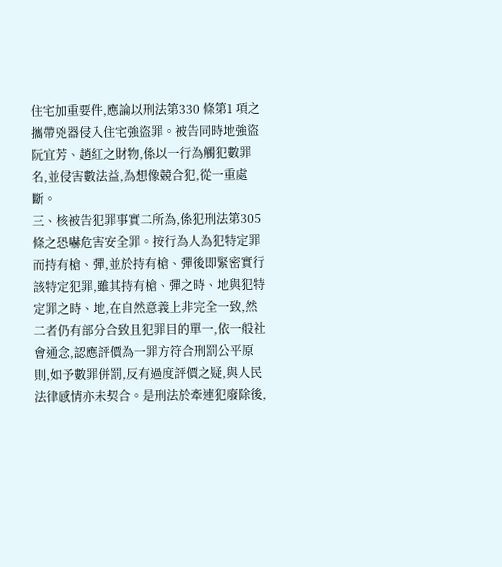住宅加重要件,應論以刑法第330 條第1 項之攜帶兇器侵入住宅強盜罪。被告同時地強盜阮宜芳、趙紅之財物,係以一行為觸犯數罪名,並侵害數法益,為想像競合犯,從一重處斷。
三、核被告犯罪事實二所為,係犯刑法第305 條之恐嚇危害安全罪。按行為人為犯特定罪而持有槍、彈,並於持有槍、彈後即緊密實行該特定犯罪,雖其持有槍、彈之時、地與犯特定罪之時、地,在自然意義上非完全一致,然二者仍有部分合致且犯罪目的單一,依一般社會通念,認應評價為一罪方符合刑罰公平原則,如予數罪併罰,反有過度評價之疑,與人民法律感情亦未契合。是刑法於牽連犯廢除後,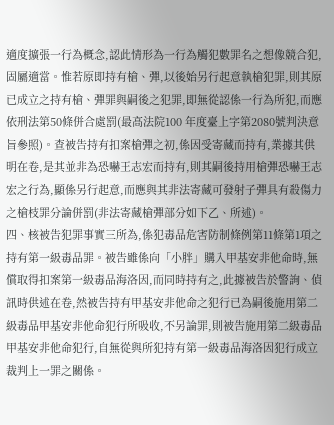適度擴張一行為概念,認此情形為一行為觸犯數罪名之想像競合犯,固屬適當。惟若原即持有槍、彈,以後始另行起意執槍犯罪,則其原已成立之持有槍、彈罪與嗣後之犯罪,即無從認係一行為所犯,而應依刑法第50條併合處罰(最高法院100 年度臺上字第2080號判決意旨參照)。查被告持有扣案槍彈之初,係因受寄藏而持有,業據其供明在卷,是其並非為恐嚇王志宏而持有,則其嗣後持用槍彈恐嚇王志宏之行為,顯係另行起意,而應與其非法寄藏可發射子彈具有殺傷力之槍枝罪分論併罰(非法寄藏槍彈部分如下乙、所述)。
四、核被告犯罪事實三所為,係犯毒品危害防制條例第11條第1項之持有第一級毒品罪。被告雖係向「小胖」購入甲基安非他命時,無償取得扣案第一級毒品海洛因,而同時持有之,此據被告於警詢、偵訊時供述在卷,然被告持有甲基安非他命之犯行已為嗣後施用第二級毒品甲基安非他命犯行所吸收,不另論罪,則被告施用第二級毒品甲基安非他命犯行,自無從與所犯持有第一級毒品海洛因犯行成立裁判上一罪之關係。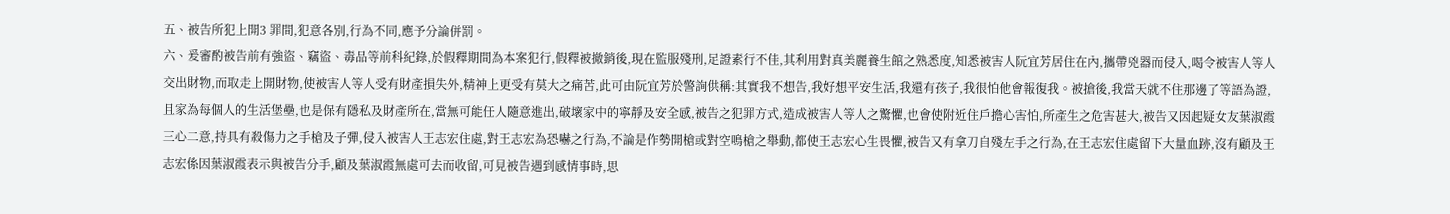五、被告所犯上開3 罪間,犯意各別,行為不同,應予分論併罰。
六、爰審酌被告前有強盜、竊盜、毒品等前科紀錄,於假釋期間為本案犯行,假釋被撤銷後,現在監服殘刑,足證素行不佳,其利用對真美麗養生館之熟悉度,知悉被害人阮宜芳居住在內,攜帶兇器而侵入,喝令被害人等人交出財物,而取走上開財物,使被害人等人受有財產損失外,精神上更受有莫大之痛苦,此可由阮宜芳於警詢供稱:其實我不想告,我好想平安生活,我還有孩子,我很怕他會報復我。被搶後,我當天就不住那邊了等語為證,且家為每個人的生活堡壘,也是保有隱私及財產所在,當無可能任人隨意進出,破壞家中的寧靜及安全感,被告之犯罪方式,造成被害人等人之驚懼,也會使附近住戶擔心害怕,所產生之危害甚大,被告又因起疑女友葉淑霞三心二意,持具有殺傷力之手槍及子彈,侵入被害人王志宏住處,對王志宏為恐嚇之行為,不論是作勢開槍或對空鳴槍之舉動,都使王志宏心生畏懼,被告又有拿刀自殘左手之行為,在王志宏住處留下大量血跡,沒有顧及王志宏係因葉淑霞表示與被告分手,顧及葉淑霞無處可去而收留,可見被告遇到感情事時,思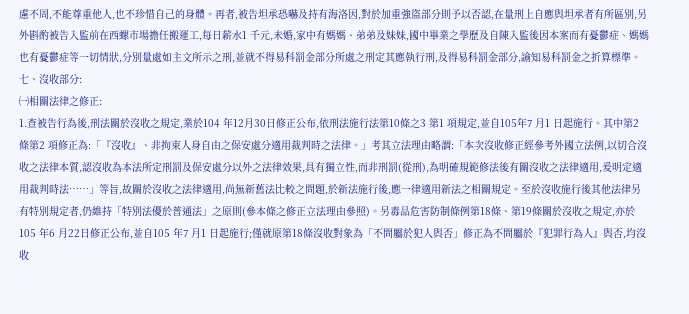慮不周,不能尊重他人,也不珍惜自己的身體。再者,被告坦承恐嚇及持有海洛因,對於加重強盜部分則予以否認,在量刑上自應與坦承者有所區別,另外斟酌被告入監前在西螺市場擔任搬運工,每日薪水1 千元,未婚,家中有媽媽、弟弟及妹妹,國中畢業之學歷及自陳入監後因本案而有憂鬱症、媽媽也有憂鬱症等一切情狀,分別量處如主文所示之刑,並就不得易科罰金部分所處之刑定其應執行刑,及得易科罰金部分,諭知易科罰金之折算標準。
七、沒收部分:
㈠相關法律之修正:
1.查被告行為後,刑法關於沒收之規定,業於104 年12月30日修正公布,依刑法施行法第10條之3 第1 項規定,並自105年7 月1 日起施行。其中第2 條第2 項修正為:「『沒收』、非拘束人身自由之保安處分適用裁判時之法律。」考其立法理由略謂:「本次沒收修正經參考外國立法例,以切合沒收之法律本質,認沒收為本法所定刑罰及保安處分以外之法律效果,具有獨立性,而非刑罰(從刑),為明確規範修法後有關沒收之法律適用,爰明定適用裁判時法……」等旨,故關於沒收之法律適用,尚無新舊法比較之問題,於新法施行後,應一律適用新法之相關規定。至於沒收施行後其他法律另有特別規定者,仍維持「特別法優於普通法」之原則(參本條之修正立法理由參照)。另毒品危害防制條例第18條、第19條關於沒收之規定,亦於105 年6 月22日修正公布,並自105 年7 月1 日起施行;僅就原第18條沒收對象為「不問屬於犯人與否」修正為不問屬於『犯罪行為人』與否,均沒收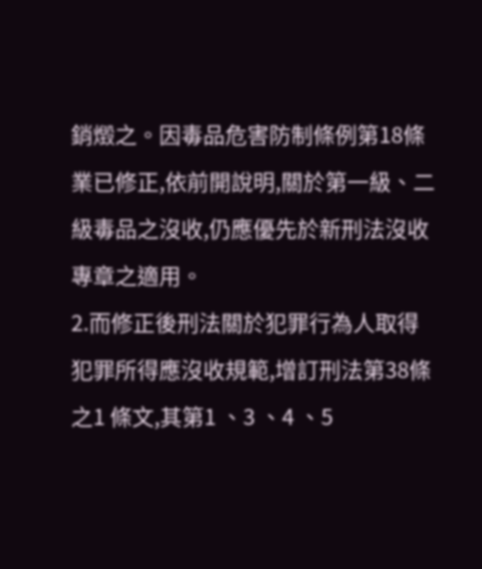銷燬之。因毒品危害防制條例第18條業已修正,依前開說明,關於第一級、二級毒品之沒收,仍應優先於新刑法沒收專章之適用。
2.而修正後刑法關於犯罪行為人取得犯罪所得應沒收規範,增訂刑法第38條之1 條文,其第1 、3 、4 、5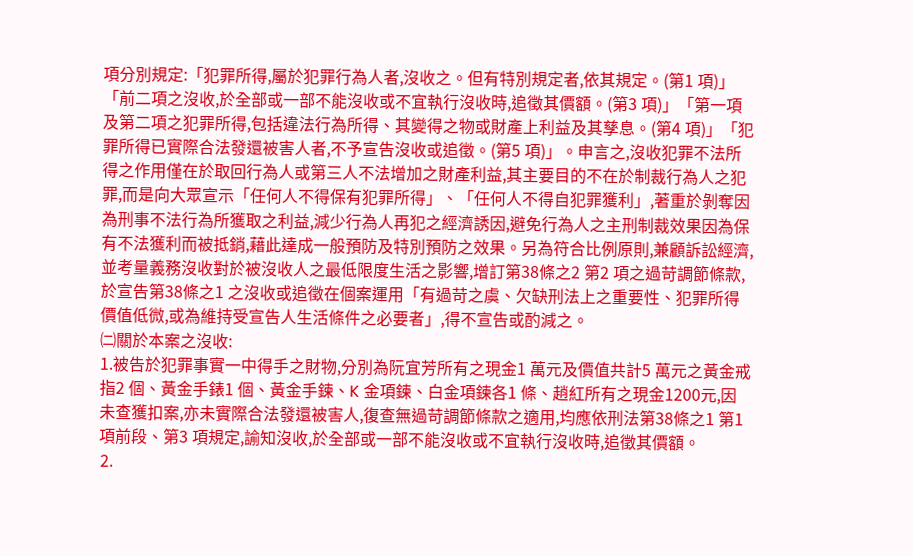項分別規定:「犯罪所得,屬於犯罪行為人者,沒收之。但有特別規定者,依其規定。(第1 項)」「前二項之沒收,於全部或一部不能沒收或不宜執行沒收時,追徵其價額。(第3 項)」「第一項及第二項之犯罪所得,包括違法行為所得、其變得之物或財產上利益及其孳息。(第4 項)」「犯罪所得已實際合法發還被害人者,不予宣告沒收或追徵。(第5 項)」。申言之,沒收犯罪不法所得之作用僅在於取回行為人或第三人不法增加之財產利益,其主要目的不在於制裁行為人之犯罪,而是向大眾宣示「任何人不得保有犯罪所得」、「任何人不得自犯罪獲利」,著重於剝奪因為刑事不法行為所獲取之利益,減少行為人再犯之經濟誘因,避免行為人之主刑制裁效果因為保有不法獲利而被抵銷,藉此達成一般預防及特別預防之效果。另為符合比例原則,兼顧訴訟經濟,並考量義務沒收對於被沒收人之最低限度生活之影響,增訂第38條之2 第2 項之過苛調節條款,於宣告第38條之1 之沒收或追徵在個案運用「有過苛之虞、欠缺刑法上之重要性、犯罪所得價值低微,或為維持受宣告人生活條件之必要者」,得不宣告或酌減之。
㈡關於本案之沒收:
1.被告於犯罪事實一中得手之財物,分別為阮宜芳所有之現金1 萬元及價值共計5 萬元之黃金戒指2 個、黃金手錶1 個、黃金手鍊、K 金項鍊、白金項鍊各1 條、趙紅所有之現金1200元,因未查獲扣案,亦未實際合法發還被害人,復查無過苛調節條款之適用,均應依刑法第38條之1 第1 項前段、第3 項規定,諭知沒收,於全部或一部不能沒收或不宜執行沒收時,追徵其價額。
⒉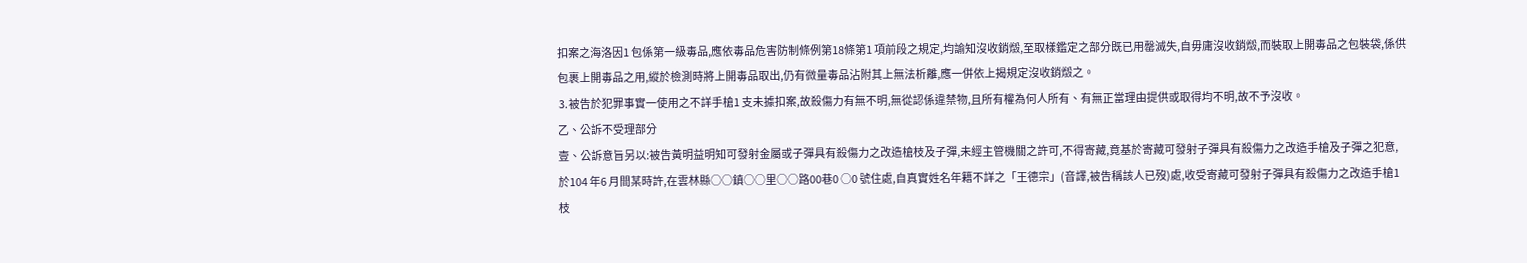扣案之海洛因1 包係第一級毒品,應依毒品危害防制條例第18條第1 項前段之規定,均諭知沒收銷燬,至取樣鑑定之部分既已用罄滅失,自毋庸沒收銷燬,而裝取上開毒品之包裝袋,係供包裹上開毒品之用,縱於檢測時將上開毒品取出,仍有微量毒品沾附其上無法析離,應一併依上揭規定沒收銷燬之。
⒊被告於犯罪事實一使用之不詳手槍1 支未據扣案,故殺傷力有無不明,無從認係違禁物,且所有權為何人所有、有無正當理由提供或取得均不明,故不予沒收。
乙、公訴不受理部分
壹、公訴意旨另以:被告黃明益明知可發射金屬或子彈具有殺傷力之改造槍枝及子彈,未經主管機關之許可,不得寄藏,竟基於寄藏可發射子彈具有殺傷力之改造手槍及子彈之犯意,於104 年6 月間某時許,在雲林縣○○鎮○○里○○路00巷0 ○0 號住處,自真實姓名年籍不詳之「王德宗」(音譯,被告稱該人已歿)處,收受寄藏可發射子彈具有殺傷力之改造手槍1 枝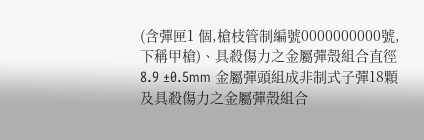(含彈匣1 個,槍枝管制編號0000000000號,下稱甲槍)、具殺傷力之金屬彈殼組合直徑8.9 ±0.5mm 金屬彈頭組成非制式子彈18顆及具殺傷力之金屬彈殼組合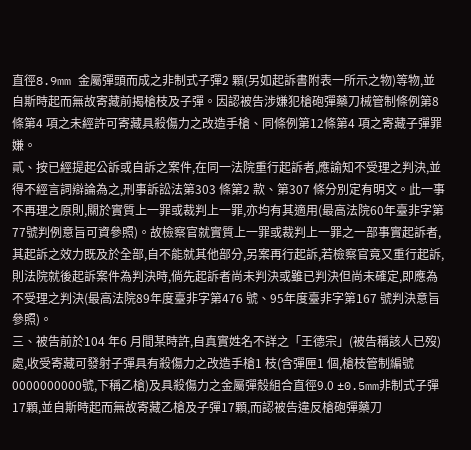直徑8.9mm 金屬彈頭而成之非制式子彈2 顆(另如起訴書附表一所示之物)等物,並自斯時起而無故寄藏前揭槍枝及子彈。因認被告涉嫌犯槍砲彈藥刀械管制條例第8 條第4 項之未經許可寄藏具殺傷力之改造手槍、同條例第12條第4 項之寄藏子彈罪嫌。
貳、按已經提起公訴或自訴之案件,在同一法院重行起訴者,應諭知不受理之判決,並得不經言詞辯論為之,刑事訴訟法第303 條第2 款、第307 條分別定有明文。此一事不再理之原則,關於實質上一罪或裁判上一罪,亦均有其適用(最高法院60年臺非字第77號判例意旨可資參照)。故檢察官就實質上一罪或裁判上一罪之一部事實起訴者,其起訴之效力既及於全部,自不能就其他部分,另案再行起訴,若檢察官竟又重行起訴,則法院就後起訴案件為判決時,倘先起訴者尚未判決或雖已判決但尚未確定,即應為不受理之判決(最高法院89年度臺非字第476 號、95年度臺非字第167 號判決意旨參照)。
三、被告前於104 年6 月間某時許,自真實姓名不詳之「王德宗」(被告稱該人已歿)處,收受寄藏可發射子彈具有殺傷力之改造手槍1 枝(含彈匣1 個,槍枝管制編號0000000000號,下稱乙槍)及具殺傷力之金屬彈殼組合直徑9.0 ±0.5mm非制式子彈17顆,並自斯時起而無故寄藏乙槍及子彈17顆,而認被告違反槍砲彈藥刀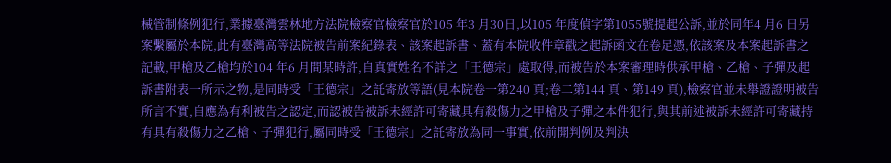械管制條例犯行,業據臺灣雲林地方法院檢察官檢察官於105 年3 月30日,以105 年度偵字第1055號提起公訴,並於同年4 月6 日另案繫屬於本院,此有臺灣高等法院被告前案紀錄表、該案起訴書、蓋有本院收件章戳之起訴函文在卷足憑,依該案及本案起訴書之記載,甲槍及乙槍均於104 年6 月間某時許,自真實姓名不詳之「王德宗」處取得,而被告於本案審理時供承甲槍、乙槍、子彈及起訴書附表一所示之物,是同時受「王德宗」之託寄放等語(見本院卷一第240 頁;卷二第144 頁、第149 頁),檢察官並未舉證證明被告所言不實,自應為有利被告之認定,而認被告被訴未經許可寄藏具有殺傷力之甲槍及子彈之本件犯行,與其前述被訴未經許可寄藏持有具有殺傷力之乙槍、子彈犯行,屬同時受「王德宗」之託寄放為同一事實,依前開判例及判決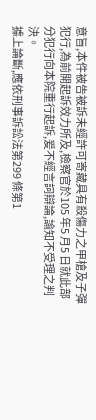意旨,本件被告被訴未經許可寄藏具有殺傷力之甲槍及子彈犯行,為前開起訴效力所及,檢察官於105 年5 月5 日就此部分犯行向本院重行起訴,爰不經言詞辯論,諭知不受理之判決。
據上論斷,應依刑事訴訟法第299 條第1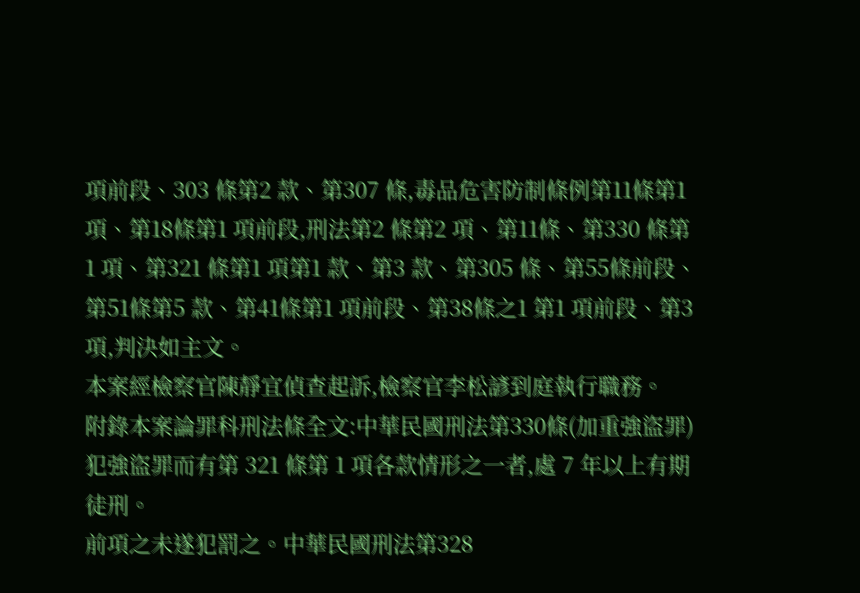項前段、303 條第2 款、第307 條,毒品危害防制條例第11條第1 項、第18條第1 項前段,刑法第2 條第2 項、第11條、第330 條第1 項、第321 條第1 項第1 款、第3 款、第305 條、第55條前段、第51條第5 款、第41條第1 項前段、第38條之1 第1 項前段、第3 項,判決如主文。
本案經檢察官陳靜宜偵查起訴,檢察官李松諺到庭執行職務。
附錄本案論罪科刑法條全文:中華民國刑法第330條(加重強盜罪)犯強盜罪而有第 321 條第 1 項各款情形之一者,處 7 年以上有期徒刑。
前項之未遂犯罰之。中華民國刑法第328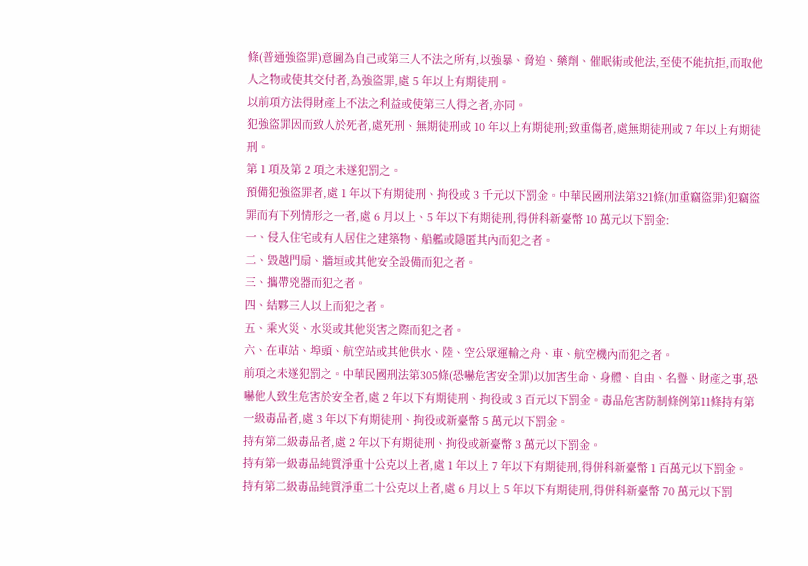條(普通強盜罪)意圖為自己或第三人不法之所有,以強暴、脅迫、藥劑、催眠術或他法,至使不能抗拒,而取他人之物或使其交付者,為強盜罪,處 5 年以上有期徒刑。
以前項方法得財產上不法之利益或使第三人得之者,亦同。
犯強盜罪因而致人於死者,處死刑、無期徒刑或 10 年以上有期徒刑;致重傷者,處無期徒刑或 7 年以上有期徒刑。
第 1 項及第 2 項之未遂犯罰之。
預備犯強盜罪者,處 1 年以下有期徒刑、拘役或 3 千元以下罰金。中華民國刑法第321條(加重竊盜罪)犯竊盜罪而有下列情形之一者,處 6 月以上、5 年以下有期徒刑,得併科新臺幣 10 萬元以下罰金:
一、侵入住宅或有人居住之建築物、船艦或隱匿其內而犯之者。
二、毀越門扇、牆垣或其他安全設備而犯之者。
三、攜帶兇器而犯之者。
四、結夥三人以上而犯之者。
五、乘火災、水災或其他災害之際而犯之者。
六、在車站、埠頭、航空站或其他供水、陸、空公眾運輸之舟、車、航空機內而犯之者。
前項之未遂犯罰之。中華民國刑法第305條(恐嚇危害安全罪)以加害生命、身體、自由、名譽、財產之事,恐嚇他人致生危害於安全者,處 2 年以下有期徒刑、拘役或 3 百元以下罰金。毒品危害防制條例第11條持有第一級毒品者,處 3 年以下有期徒刑、拘役或新臺幣 5 萬元以下罰金。
持有第二級毒品者,處 2 年以下有期徒刑、拘役或新臺幣 3 萬元以下罰金。
持有第一級毒品純質淨重十公克以上者,處 1 年以上 7 年以下有期徒刑,得併科新臺幣 1 百萬元以下罰金。
持有第二級毒品純質淨重二十公克以上者,處 6 月以上 5 年以下有期徒刑,得併科新臺幣 70 萬元以下罰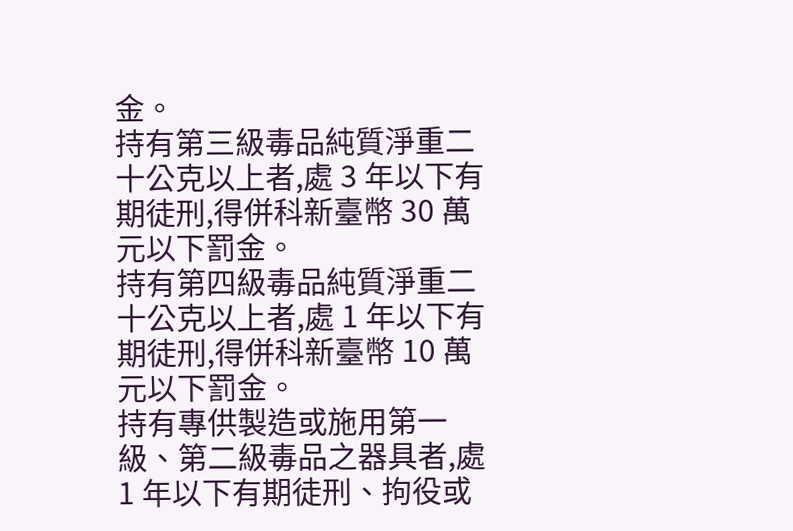金。
持有第三級毒品純質淨重二十公克以上者,處 3 年以下有期徒刑,得併科新臺幣 30 萬元以下罰金。
持有第四級毒品純質淨重二十公克以上者,處 1 年以下有期徒刑,得併科新臺幣 10 萬元以下罰金。
持有專供製造或施用第一級、第二級毒品之器具者,處 1 年以下有期徒刑、拘役或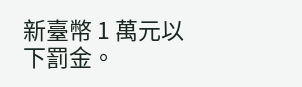新臺幣 1 萬元以下罰金。